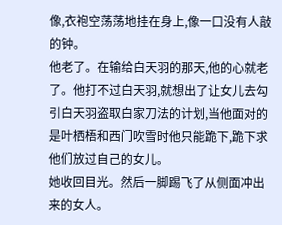像,衣袍空荡荡地挂在身上,像一口没有人敲的钟。
他老了。在输给白天羽的那天,他的心就老了。他打不过白天羽,就想出了让女儿去勾引白天羽盗取白家刀法的计划,当他面对的是叶栖梧和西门吹雪时他只能跪下,跪下求他们放过自己的女儿。
她收回目光。然后一脚踢飞了从侧面冲出来的女人。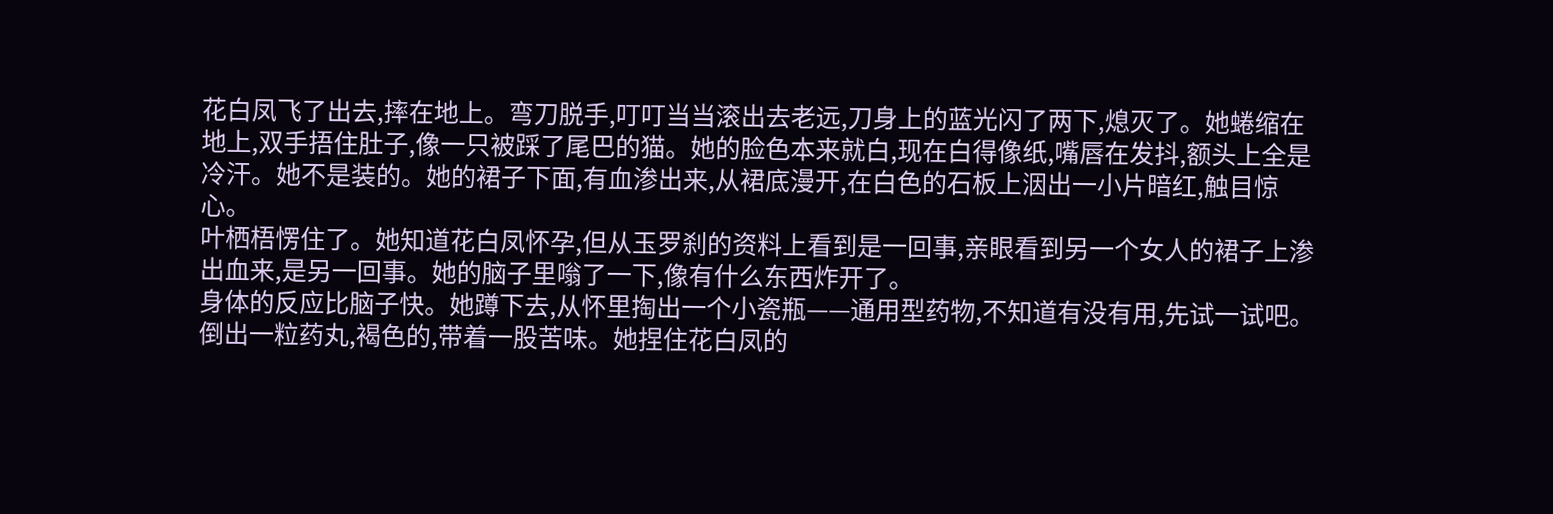花白凤飞了出去,摔在地上。弯刀脱手,叮叮当当滚出去老远,刀身上的蓝光闪了两下,熄灭了。她蜷缩在地上,双手捂住肚子,像一只被踩了尾巴的猫。她的脸色本来就白,现在白得像纸,嘴唇在发抖,额头上全是冷汗。她不是装的。她的裙子下面,有血渗出来,从裙底漫开,在白色的石板上洇出一小片暗红,触目惊心。
叶栖梧愣住了。她知道花白凤怀孕,但从玉罗刹的资料上看到是一回事,亲眼看到另一个女人的裙子上渗出血来,是另一回事。她的脑子里嗡了一下,像有什么东西炸开了。
身体的反应比脑子快。她蹲下去,从怀里掏出一个小瓷瓶——通用型药物,不知道有没有用,先试一试吧。
倒出一粒药丸,褐色的,带着一股苦味。她捏住花白凤的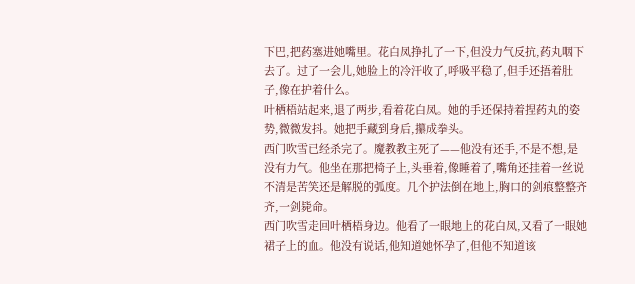下巴,把药塞进她嘴里。花白凤挣扎了一下,但没力气反抗,药丸咽下去了。过了一会儿,她脸上的冷汗收了,呼吸平稳了,但手还捂着肚子,像在护着什么。
叶栖梧站起来,退了两步,看着花白凤。她的手还保持着捏药丸的姿势,微微发抖。她把手藏到身后,攥成拳头。
西门吹雪已经杀完了。魔教教主死了——他没有还手,不是不想,是没有力气。他坐在那把椅子上,头垂着,像睡着了,嘴角还挂着一丝说不清是苦笑还是解脱的弧度。几个护法倒在地上,胸口的剑痕整整齐齐,一剑毙命。
西门吹雪走回叶栖梧身边。他看了一眼地上的花白凤,又看了一眼她裙子上的血。他没有说话,他知道她怀孕了,但他不知道该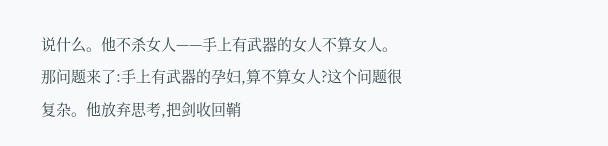说什么。他不杀女人——手上有武器的女人不算女人。
那问题来了:手上有武器的孕妇,算不算女人?这个问题很复杂。他放弃思考,把剑收回鞘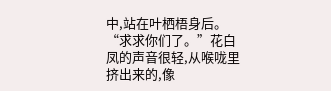中,站在叶栖梧身后。
“求求你们了。”花白凤的声音很轻,从喉咙里挤出来的,像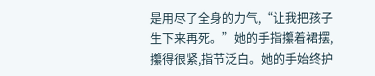是用尽了全身的力气,“让我把孩子生下来再死。”她的手指攥着裙摆,攥得很紧,指节泛白。她的手始终护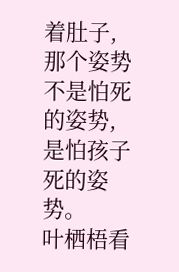着肚子,那个姿势不是怕死的姿势,是怕孩子死的姿势。
叶栖梧看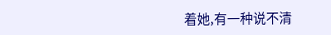着她,有一种说不清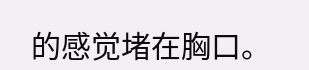的感觉堵在胸口。